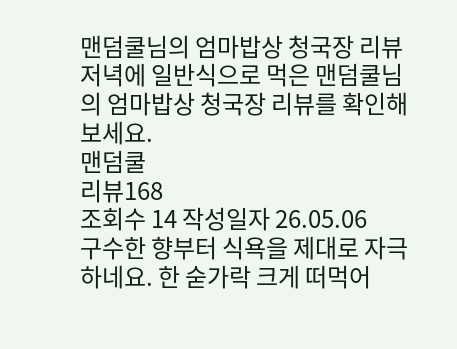맨덤쿨님의 엄마밥상 청국장 리뷰
저녁에 일반식으로 먹은 맨덤쿨님의 엄마밥상 청국장 리뷰를 확인해보세요.
맨덤쿨
리뷰168
조회수 14 작성일자 26.05.06
구수한 향부터 식욕을 제대로 자극하네요. 한 숟가락 크게 떠먹어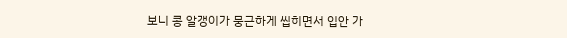보니 콩 알갱이가 뭉근하게 씹히면서 입안 가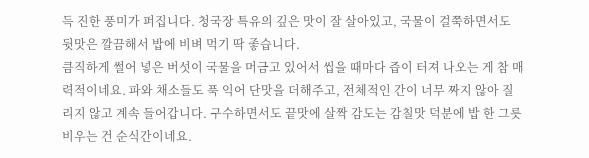득 진한 풍미가 퍼집니다. 청국장 특유의 깊은 맛이 잘 살아있고, 국물이 걸쭉하면서도 뒷맛은 깔끔해서 밥에 비벼 먹기 딱 좋습니다.
큼직하게 썰어 넣은 버섯이 국물을 머금고 있어서 씹을 때마다 즙이 터져 나오는 게 참 매력적이네요. 파와 채소들도 푹 익어 단맛을 더해주고, 전체적인 간이 너무 짜지 않아 질리지 않고 계속 들어갑니다. 구수하면서도 끝맛에 살짝 감도는 감칠맛 덕분에 밥 한 그릇 비우는 건 순식간이네요.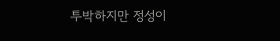투박하지만 정성이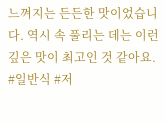느껴지는 든든한 맛이었습니다. 역시 속 풀리는 데는 이런 깊은 맛이 최고인 것 같아요.
#일반식 #저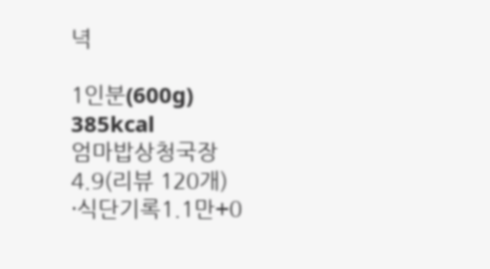녁

1인분(600g)
385kcal
엄마밥상청국장
4.9(리뷰 120개)
·식단기록1.1만+0